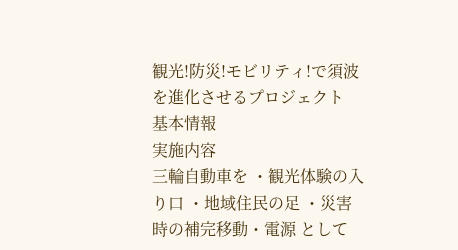観光!防災!モビリティ!で須波を進化させるプロジェクト
基本情報
実施内容
三輪自動車を ・観光体験の入り口 ・地域住民の足 ・災害時の補完移動・電源 として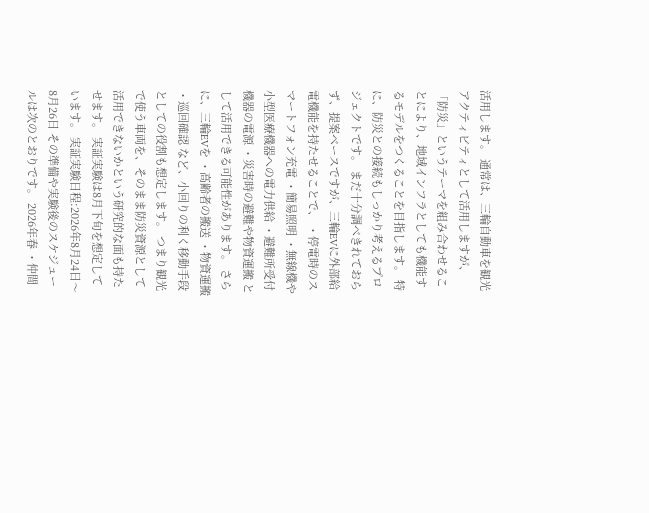活用します。 通常は、三輪自動車を観光アクティビティとして活用しますが、「防災」というテーマを組み合わせることにより、地域インフラとしても機能するモデルをつくることを目指します。 特に、防災との接続もしっかり考えるプロジェクトです。 まだ十分調べきれておらず、提案ベースですが、三輪EVに外部給電機能を持たせることで、 ・停電時のスマートフォン充電 ・簡易照明 ・無線機や小型医療機器への電力供給 ・避難所受付機器の電源 ・災害時の避難や物資運搬 として活用できる可能性があります。 さらに、三輪EVを ・高齢者の搬送 ・物資運搬 ・巡回確認 など、小回りの利く移動手段としての役割も想定します。 つまり観光で使う車両を、そのまま防災資源として活用できないかという研究的な面も持たせます。 実証実験は8月下旬を想定しています。 実証実験日程:2026年8月24日〜8月26日 その準備や実験後のスケジュールは次のとおりです。 2026年春 ・仲間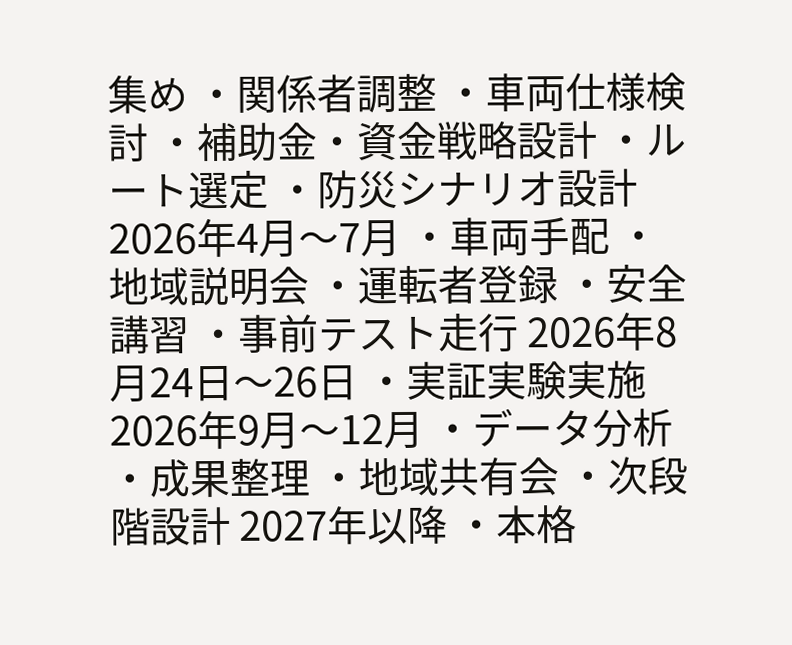集め ・関係者調整 ・車両仕様検討 ・補助金・資金戦略設計 ・ルート選定 ・防災シナリオ設計 2026年4月〜7月 ・車両手配 ・地域説明会 ・運転者登録 ・安全講習 ・事前テスト走行 2026年8月24日〜26日 ・実証実験実施 2026年9月〜12月 ・データ分析 ・成果整理 ・地域共有会 ・次段階設計 2027年以降 ・本格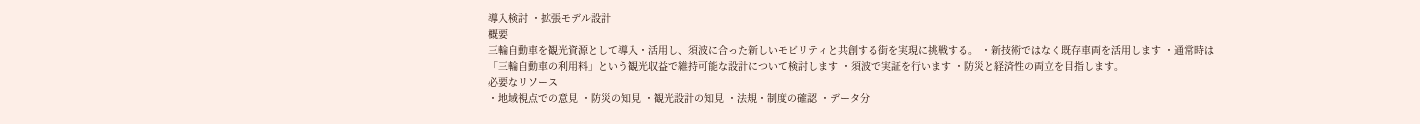導入検討 ・拡張モデル設計
概要
三輪自動車を観光資源として導入・活用し、須波に合った新しいモビリティと共創する街を実現に挑戦する。 ・新技術ではなく既存車両を活用します ・通常時は「三輪自動車の利用料」という観光収益で維持可能な設計について検討します ・須波で実証を行います ・防災と経済性の両立を目指します。
必要なリソース
・地域視点での意見 ・防災の知見 ・観光設計の知見 ・法規・制度の確認 ・データ分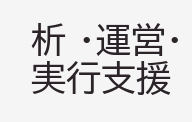析 ・運営・実行支援